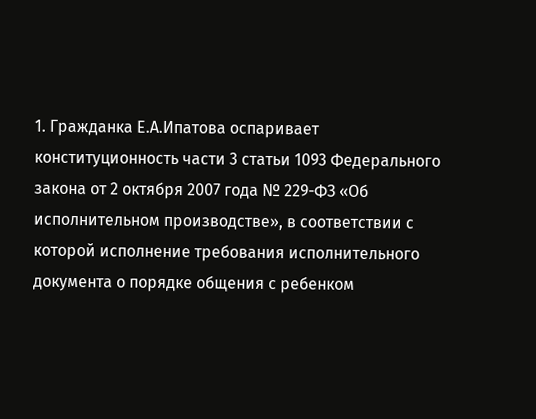1. Гражданка Е.А.Ипатова оспаривает конституционность части 3 статьи 1093 Федерального закона от 2 октября 2007 года № 229-ФЗ «Об исполнительном производстве», в соответствии с которой исполнение требования исполнительного документа о порядке общения с ребенком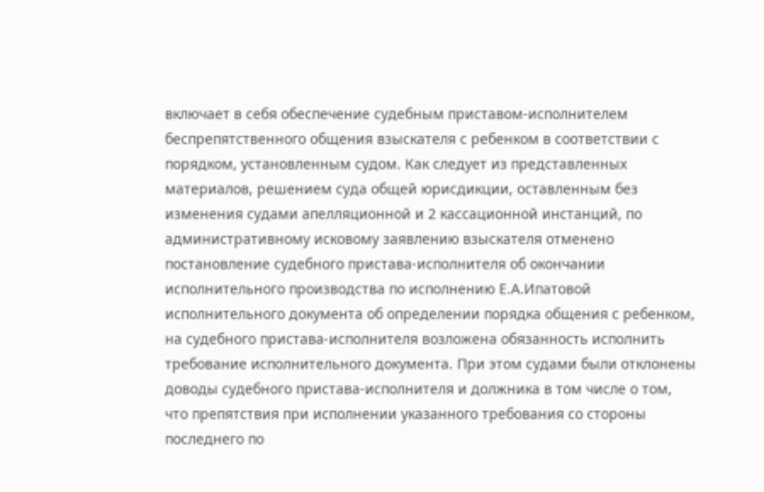включает в себя обеспечение судебным приставом-исполнителем беспрепятственного общения взыскателя с ребенком в соответствии с порядком, установленным судом. Как следует из представленных материалов, решением суда общей юрисдикции, оставленным без изменения судами апелляционной и 2 кассационной инстанций, по административному исковому заявлению взыскателя отменено постановление судебного пристава-исполнителя об окончании исполнительного производства по исполнению Е.А.Ипатовой исполнительного документа об определении порядка общения с ребенком, на судебного пристава-исполнителя возложена обязанность исполнить требование исполнительного документа. При этом судами были отклонены доводы судебного пристава-исполнителя и должника в том числе о том, что препятствия при исполнении указанного требования со стороны последнего по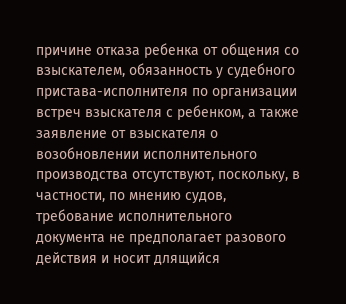причине отказа ребенка от общения со взыскателем, обязанность у судебного пристава-исполнителя по организации встреч взыскателя с ребенком, а также заявление от взыскателя о возобновлении исполнительного производства отсутствуют, поскольку, в частности, по мнению судов, требование исполнительного документа не предполагает разового действия и носит длящийся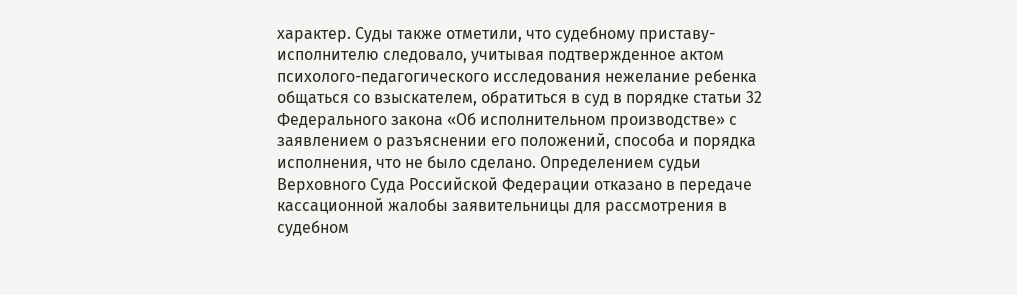характер. Суды также отметили, что судебному приставу-исполнителю следовало, учитывая подтвержденное актом психолого-педагогического исследования нежелание ребенка общаться со взыскателем, обратиться в суд в порядке статьи 32 Федерального закона «Об исполнительном производстве» с заявлением о разъяснении его положений, способа и порядка исполнения, что не было сделано. Определением судьи Верховного Суда Российской Федерации отказано в передаче кассационной жалобы заявительницы для рассмотрения в судебном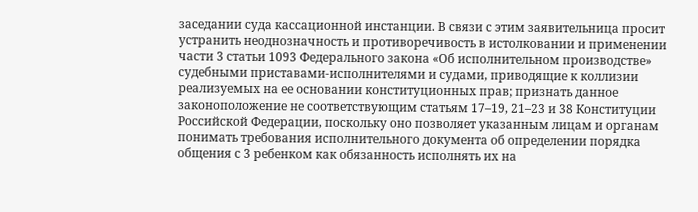заседании суда кассационной инстанции. В связи с этим заявительница просит устранить неоднозначность и противоречивость в истолковании и применении части 3 статьи 1093 Федерального закона «Об исполнительном производстве» судебными приставами-исполнителями и судами, приводящие к коллизии реализуемых на ее основании конституционных прав; признать данное законоположение не соответствующим статьям 17–19, 21–23 и 38 Конституции Российской Федерации, поскольку оно позволяет указанным лицам и органам понимать требования исполнительного документа об определении порядка общения с 3 ребенком как обязанность исполнять их на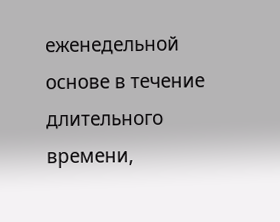еженедельной основе в течение длительного времени,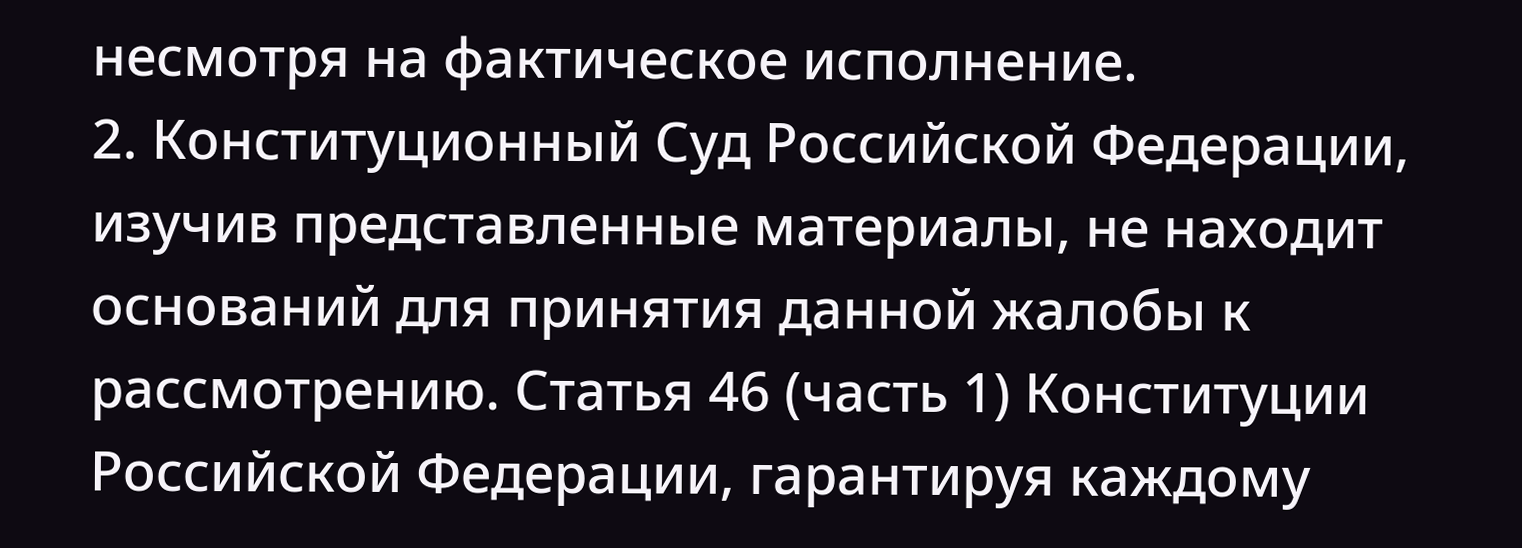несмотря на фактическое исполнение.
2. Конституционный Суд Российской Федерации, изучив представленные материалы, не находит оснований для принятия данной жалобы к рассмотрению. Статья 46 (часть 1) Конституции Российской Федерации, гарантируя каждому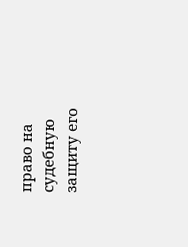право на судебную защиту его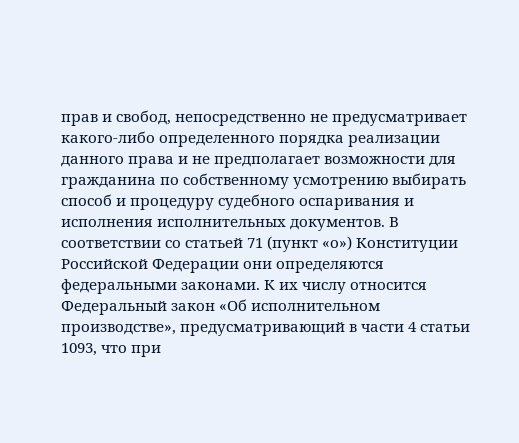прав и свобод, непосредственно не предусматривает какого-либо определенного порядка реализации данного права и не предполагает возможности для гражданина по собственному усмотрению выбирать способ и процедуру судебного оспаривания и исполнения исполнительных документов. В соответствии со статьей 71 (пункт «о») Конституции Российской Федерации они определяются федеральными законами. К их числу относится Федеральный закон «Об исполнительном производстве», предусматривающий в части 4 статьи 1093, что при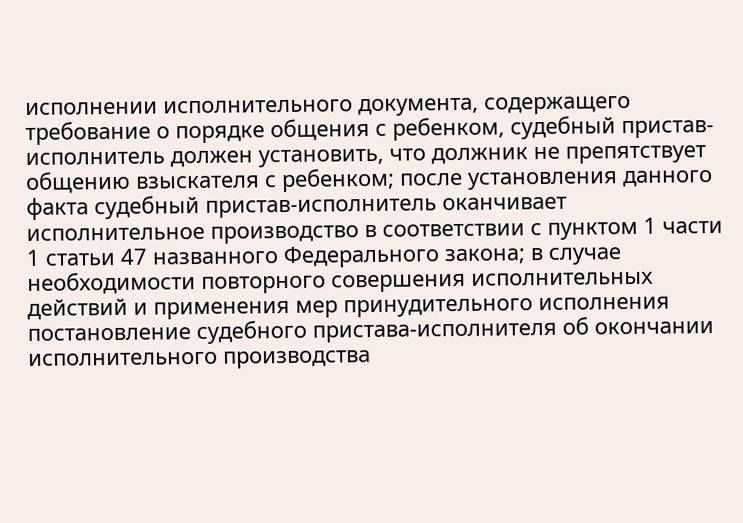исполнении исполнительного документа, содержащего требование о порядке общения с ребенком, судебный пристав-исполнитель должен установить, что должник не препятствует общению взыскателя с ребенком; после установления данного факта судебный пристав-исполнитель оканчивает исполнительное производство в соответствии с пунктом 1 части 1 статьи 47 названного Федерального закона; в случае необходимости повторного совершения исполнительных действий и применения мер принудительного исполнения постановление судебного пристава-исполнителя об окончании исполнительного производства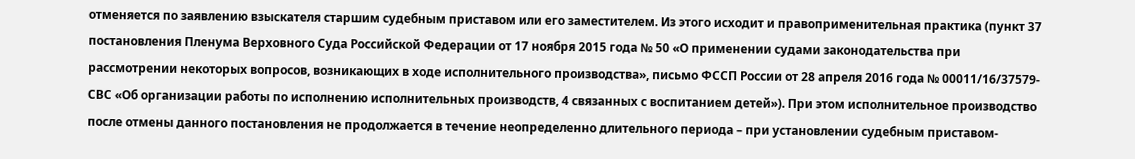отменяется по заявлению взыскателя старшим судебным приставом или его заместителем. Из этого исходит и правоприменительная практика (пункт 37 постановления Пленума Верховного Суда Российской Федерации от 17 ноября 2015 года № 50 «О применении судами законодательства при рассмотрении некоторых вопросов, возникающих в ходе исполнительного производства», письмо ФССП России от 28 апреля 2016 года № 00011/16/37579-СВС «Об организации работы по исполнению исполнительных производств, 4 связанных с воспитанием детей»). При этом исполнительное производство после отмены данного постановления не продолжается в течение неопределенно длительного периода – при установлении судебным приставом-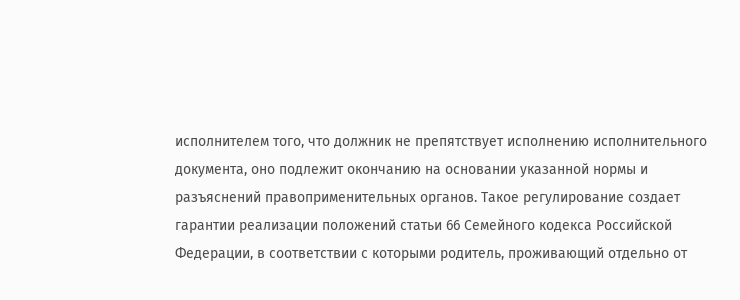исполнителем того, что должник не препятствует исполнению исполнительного документа, оно подлежит окончанию на основании указанной нормы и разъяснений правоприменительных органов. Такое регулирование создает гарантии реализации положений статьи 66 Семейного кодекса Российской Федерации, в соответствии с которыми родитель, проживающий отдельно от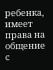ребенка, имеет права на общение с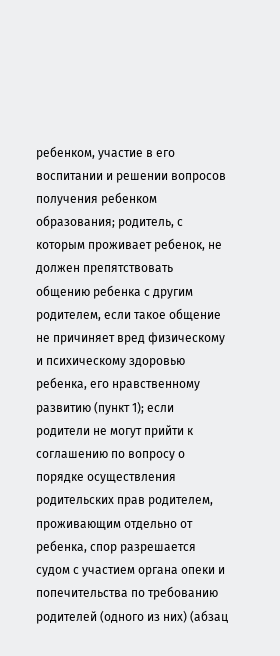ребенком, участие в его воспитании и решении вопросов получения ребенком образования; родитель, с которым проживает ребенок, не должен препятствовать общению ребенка с другим родителем, если такое общение не причиняет вред физическому и психическому здоровью ребенка, его нравственному развитию (пункт 1); если родители не могут прийти к соглашению по вопросу о порядке осуществления родительских прав родителем, проживающим отдельно от ребенка, спор разрешается судом с участием органа опеки и попечительства по требованию родителей (одного из них) (абзац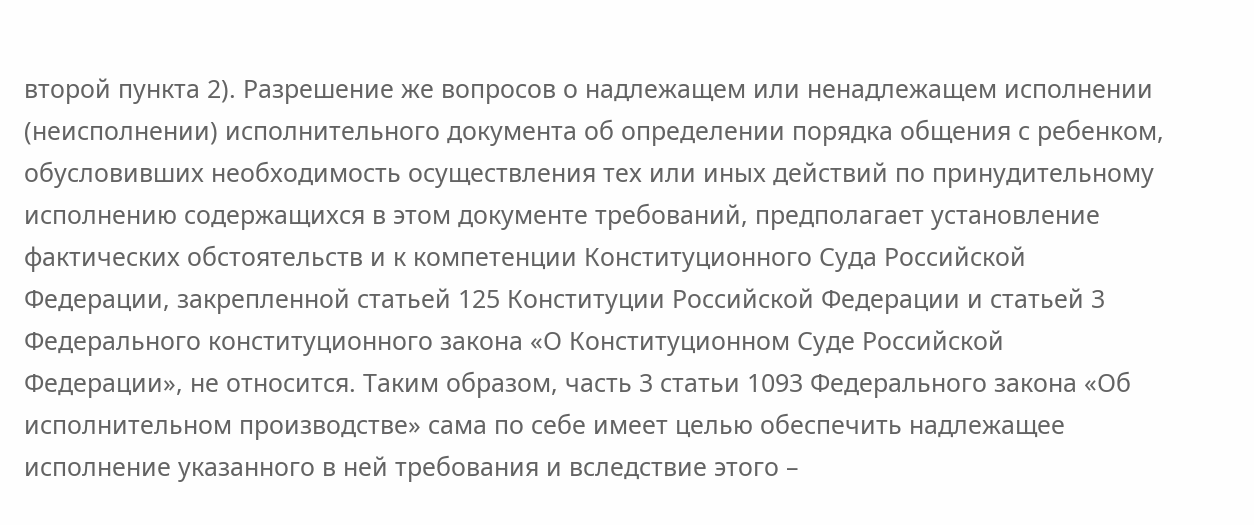второй пункта 2). Разрешение же вопросов о надлежащем или ненадлежащем исполнении (неисполнении) исполнительного документа об определении порядка общения с ребенком, обусловивших необходимость осуществления тех или иных действий по принудительному исполнению содержащихся в этом документе требований, предполагает установление фактических обстоятельств и к компетенции Конституционного Суда Российской Федерации, закрепленной статьей 125 Конституции Российской Федерации и статьей 3 Федерального конституционного закона «О Конституционном Суде Российской Федерации», не относится. Таким образом, часть 3 статьи 1093 Федерального закона «Об исполнительном производстве» сама по себе имеет целью обеспечить надлежащее исполнение указанного в ней требования и вследствие этого –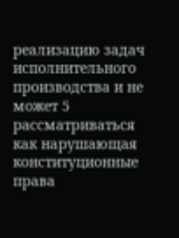реализацию задач исполнительного производства и не может 5 рассматриваться как нарушающая конституционные права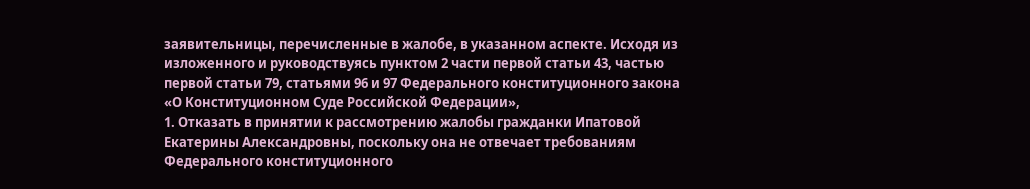заявительницы, перечисленные в жалобе, в указанном аспекте. Исходя из изложенного и руководствуясь пунктом 2 части первой статьи 43, частью первой статьи 79, статьями 96 и 97 Федерального конституционного закона «О Конституционном Суде Российской Федерации»,
1. Отказать в принятии к рассмотрению жалобы гражданки Ипатовой Екатерины Александровны, поскольку она не отвечает требованиям Федерального конституционного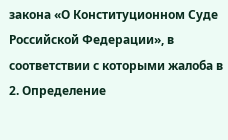закона «О Конституционном Суде Российской Федерации», в соответствии с которыми жалоба в
2. Определение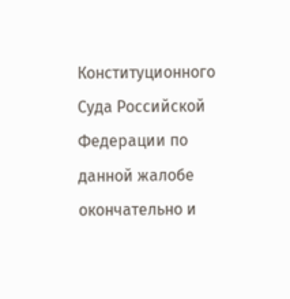Конституционного Суда Российской Федерации по данной жалобе окончательно и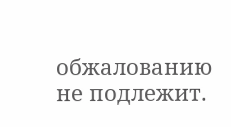обжалованию не подлежит.